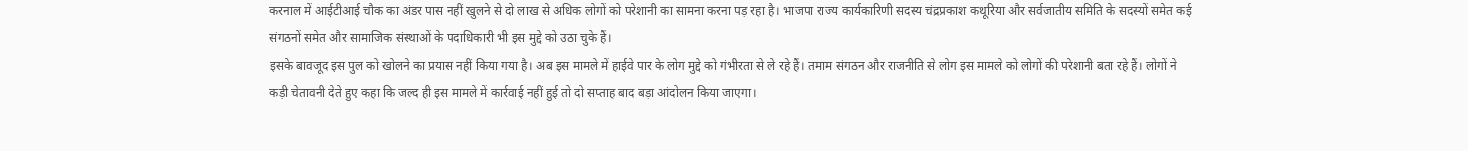करनाल में आईटीआई चौक का अंडर पास नहीं खुलने से दो लाख से अधिक लोगों को परेशानी का सामना करना पड़ रहा है। भाजपा राज्य कार्यकारिणी सदस्य चंद्रप्रकाश कथूरिया और सर्वजातीय समिति के सदस्यों समेत कई संगठनों समेत और सामाजिक संस्थाओं के पदाधिकारी भी इस मुद्दे को उठा चुके हैं।
इसके बावजूद इस पुल को खोलने का प्रयास नहीं किया गया है। अब इस मामले में हाईवे पार के लोग मुद्दे को गंभीरता से ले रहे हैं। तमाम संगठन और राजनीति से लोग इस मामले को लोगों की परेशानी बता रहे हैं। लोगों ने कड़ी चेतावनी देते हुए कहा कि जल्द ही इस मामले में कार्रवाई नहीं हुई तो दो सप्ताह बाद बड़ा आंदोलन किया जाएगा।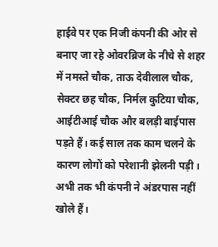हाईवे पर एक निजी कंपनी की ओर से बनाए जा रहे ओवरब्रिज के नीचे से शहर में नमस्ते चौक, ताऊ देवीलाल चौक, सेक्टर छह चौक, निर्मल कुटिया चौक, आईटीआई चौक और बलड़ी बाईपास पड़ते हैं। कई साल तक काम चलने के कारण लोगों को परेशानी झेलनी पड़ी। अभी तक भी कंपनी ने अंडरपास नहीं खोले हैं।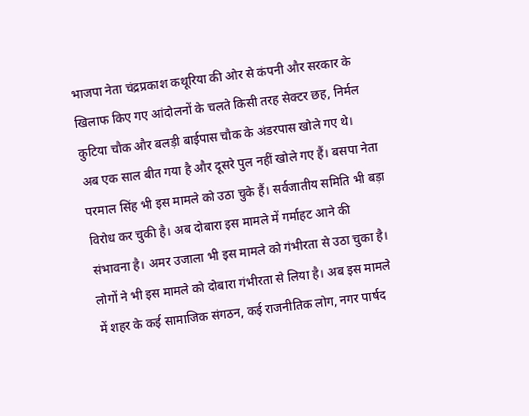भाजपा नेता चंद्रप्रकाश कथूरिया की ओर से कंपनी और सरकार के खिलाफ किए गए आंदोलनों के चलते किसी तरह सेक्टर छह, निर्मल कुटिया चौक और बलड़ी बाईपास चौक के अंडरपास खोले गए थे।
अब एक साल बीत गया है और दूसरे पुल नहीं खोले गए हैं। बसपा नेता परमाल सिंह भी इस मामले को उठा चुके हैं। सर्वजातीय समिति भी बड़ा विरोध कर चुकी है। अब दोबारा इस मामले में गर्माहट आने की संभावना है। अमर उजाला भी इस मामले को गंभीरता से उठा चुका है। लोगों ने भी इस मामले को दोबारा गंभीरता से लिया है। अब इस मामले में शहर के कई सामाजिक संगठन, कई राजनीतिक लोग, नगर पार्षद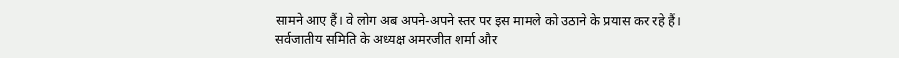सामने आए हैं। वे लोग अब अपने-अपने स्तर पर इस मामले को उठाने के प्रयास कर रहे हैं।
सर्वजातीय समिति के अध्यक्ष अमरजीत शर्मा और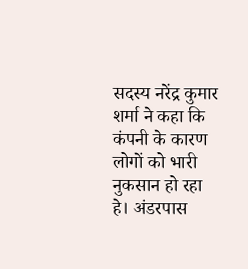सदस्य नरेंद्र कुमार शर्मा ने कहा कि कंपनी के कारण लोगों को भारी नुकसान हो रहा हे। अंडरपास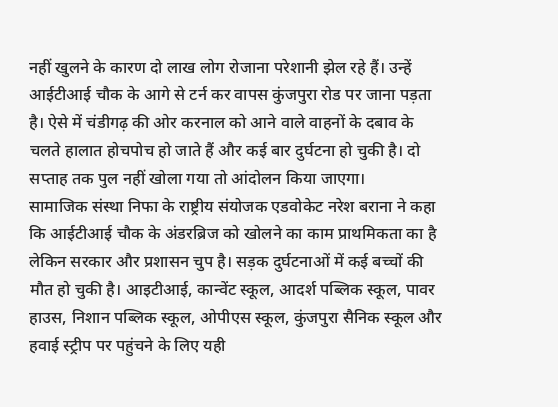नहीं खुलने के कारण दो लाख लोग रोजाना परेशानी झेल रहे हैं। उन्हें आईटीआई चौक के आगे से टर्न कर वापस कुंजपुरा रोड पर जाना पड़ता है। ऐसे में चंडीगढ़ की ओर करनाल को आने वाले वाहनों के दबाव के चलते हालात होचपोच हो जाते हैं और कई बार दुर्घटना हो चुकी है। दो सप्ताह तक पुल नहीं खोला गया तो आंदोलन किया जाएगा।
सामाजिक संस्था निफा के राष्ट्रीय संयोजक एडवोकेट नरेश बराना ने कहा कि आईटीआई चौक के अंडरब्रिज को खोलने का काम प्राथमिकता का है लेकिन सरकार और प्रशासन चुप है। सड़क दुर्घटनाओं में कई बच्चों की मौत हो चुकी है। आइटीआई, कान्वेंट स्कूल, आदर्श पब्लिक स्कूल, पावर हाउस, निशान पब्लिक स्कूल, ओपीएस स्कूल, कुंजपुरा सैनिक स्कूल और हवाई स्ट्रीप पर पहुंचने के लिए यही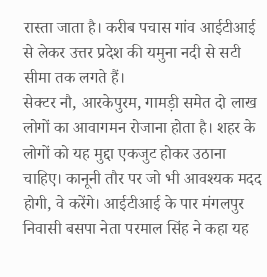रास्ता जाता है। करीब पचास गांव आईटीआई से लेकर उत्तर प्रदेश की यमुना नदी से सटी सीमा तक लगते हैं।
सेक्टर नौ, आरकेपुरम, गामड़ी समेत दो लाख लोगों का आवागमन रोजाना होता है। शहर के लोगों को यह मुद्दा एकजुट होकर उठाना चाहिए। कानूनी तौर पर जो भी आवश्यक मदद होगी, वे करेंगे। आईटीआई के पार मंगलपुर निवासी बसपा नेता परमाल सिंह ने कहा यह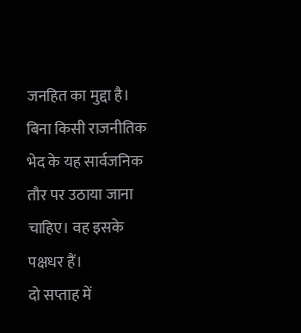जनहित का मुद्दा है। बिना किसी राजनीतिक भेद के यह सार्वजनिक तौर पर उठाया जाना चाहिए। वह इसके पक्षधर हैं।
दो सप्ताह में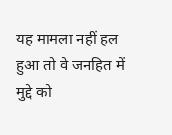यह मामला नहीं हल हुआ तो वे जनहित में मुद्दे को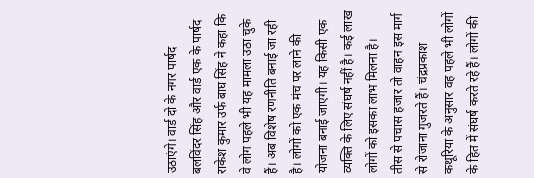उठाएंगे। वार्ड दो के नगर पार्षद बलविंदर सिंह और वार्ड एक के पार्षद राकेश कुमार उर्फ बाघ सिंह ने कहा कि वे लोग पहले भी यह मामला उठा चुके हैं। अब विशेष रणनीति बनाई जा रही है। लोगों को एक मंच पर लाने की योजना बनाई जाएगी। यह किसी एक व्यक्ति के लिए संघर्ष नहीं है। कई लाख लोगों को इसका लाभ मिलना है।
तीस से पचास हजार तो वाहन इस मार्ग से रोजाना गुजरते हैं। चंद्रप्रकाश कथूरिया के अनुसार वह पहले भी लोगों के हित में संघर्ष करते रहे हैं। लोगों की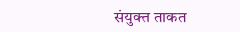संयुक्त ताकत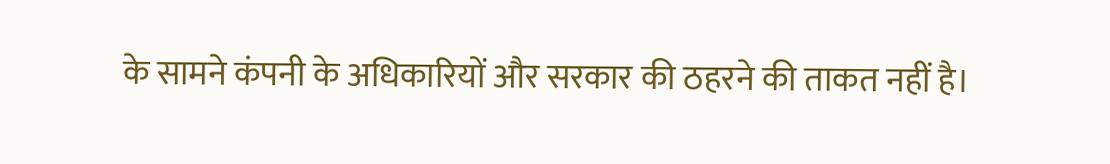के सामने कंपनी के अधिकारियों और सरकार की ठहरने की ताकत नहीं है।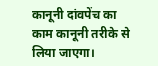कानूनी दांवपेंच का काम कानूनी तरीके से लिया जाएगा।